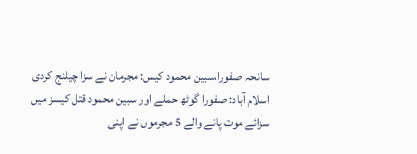سانحہ صفورا،سبین محمود کیس: مجرمان نے سزا چیلنج کردی
اسلام آباد: صفورا گوٹھ حملے اور سبین محمود قتل کیسز میں سزائے موت پانے والے 5 مجرموں نے اپنی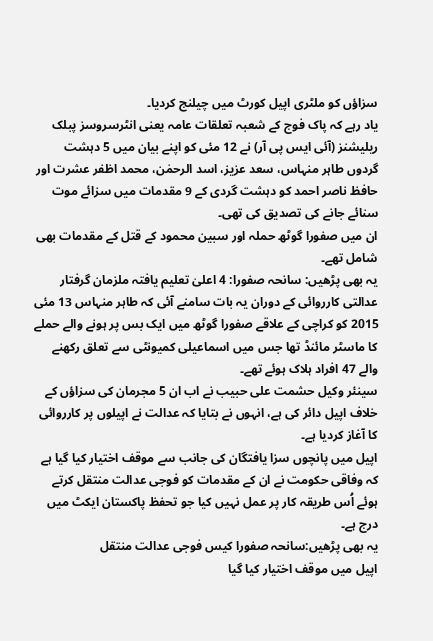سزاؤں کو ملٹری اپیل کورٹ میں چیلنج کردیا۔
یاد رہے کہ پاک فوج کے شعبہ تعلقات عامہ یعنی انٹرسروسز پبلک ریلیشنز (آئی ایس پی آر) نے 12 مئی کو اپنے بیان میں 5 دہشت گردوں طاہر منہاس، سعد عزیز، اسد الرحمٰن، محمد اظفر عشرت اور حافظ ناصر احمد کو دہشت گردی کے 9 مقدمات میں سزائے موت سنائے جانے کی تصدیق کی تھی۔
ان میں صفورا گوٹھ حملہ اور سبین محمود کے قتل کے مقدمات بھی شامل تھے۔
یہ بھی پڑھیں: سانحہ صفورا: 4 اعلیٰ تعلیم یافتہ ملزمان گرفتار
عدالتی کارروائی کے دوران یہ بات سامنے آئی کہ طاہر منہاس 13 مئی 2015 کو کراچی کے علاقے صفورا گوٹھ میں ایک بس پر ہونے والے حملے کا ماسٹر مائنڈ تھا جس میں اسماعیلی کمیونٹی سے تعلق رکھنے والے 47 افراد ہلاک ہوئے تھے۔
سینئر وکیل حشمت علی حبیب نے اب ان 5 مجرمان کی سزاؤں کے خلاف اپیل دائر کی ہے، انہوں نے بتایا کہ عدالت نے اپیلوں پر کارروائی کا آغاز کردیا ہے۔
اپیل میں پانچوں سزا یافتگان کی جانب سے موقف اختیار کیا گیا ہے کہ وفاقی حکومت نے ان کے مقدمات کو فوجی عدالت منتقل کرتے ہوئے اُس طریقہ کار پر عمل نہیں کیا جو تحفظ پاکستان ایکٹ میں درج ہے۔
یہ بھی پڑھیں:سانحہ صفورا کیس فوجی عدالت منتقل
اپیل میں موقف اختیار کیا گیا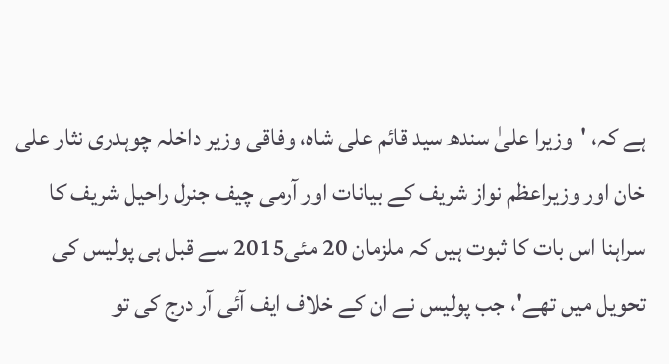ہے کہ، 'وزیرا علیٰ سندھ سید قائم علی شاہ، وفاقی وزیر داخلہ چوہدری نثار علی خان اور وزیراعظم نواز شریف کے بیانات اور آرمی چیف جنرل راحیل شریف کا سراہنا اس بات کا ثبوت ہیں کہ ملزمان 20 مئی2015 سے قبل ہی پولیس کی تحویل میں تھے'، جب پولیس نے ان کے خلاف ایف آئی آر درج کی تو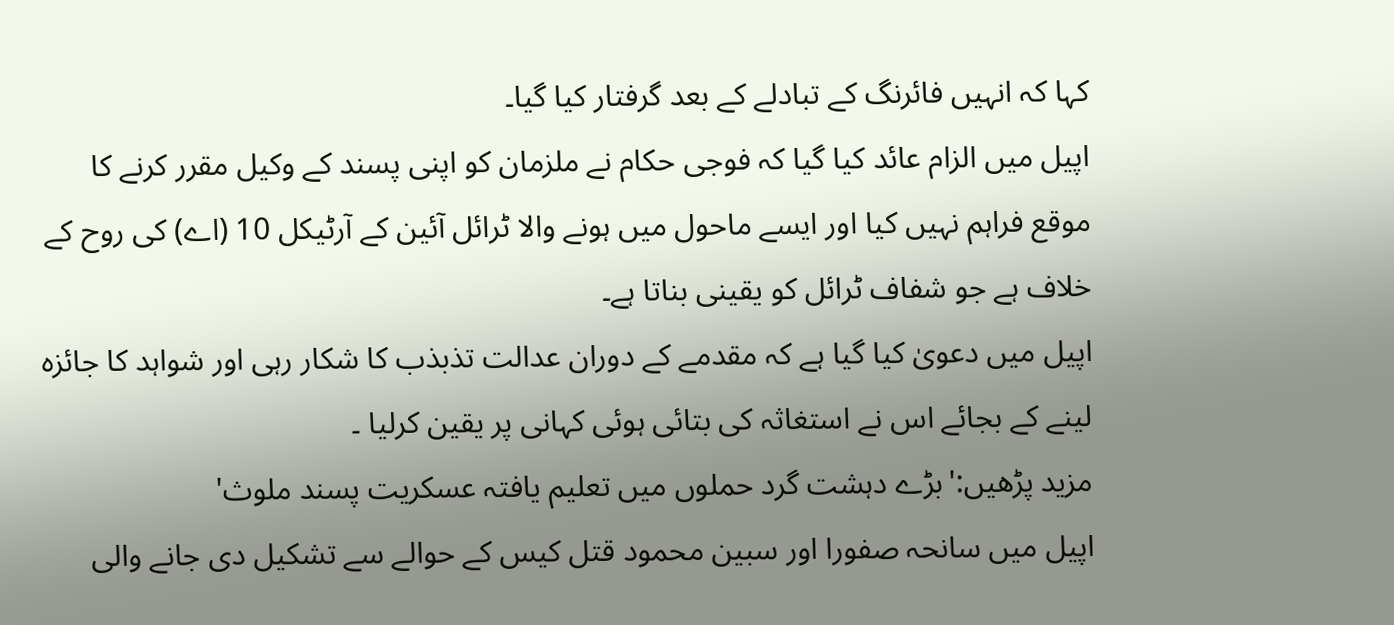کہا کہ انہیں فائرنگ کے تبادلے کے بعد گرفتار کیا گیا۔
اپیل میں الزام عائد کیا گیا کہ فوجی حکام نے ملزمان کو اپنی پسند کے وکیل مقرر کرنے کا موقع فراہم نہیں کیا اور ایسے ماحول میں ہونے والا ٹرائل آئین کے آرٹیکل 10 (اے) کی روح کے خلاف ہے جو شفاف ٹرائل کو یقینی بناتا ہے۔
اپیل میں دعویٰ کیا گیا ہے کہ مقدمے کے دوران عدالت تذبذب کا شکار رہی اور شواہد کا جائزہ لینے کے بجائے اس نے استغاثہ کی بتائی ہوئی کہانی پر یقین کرلیا ۔
مزید پڑھیں:'بڑے دہشت گرد حملوں میں تعلیم یافتہ عسکریت پسند ملوث'
اپیل میں سانحہ صفورا اور سبین محمود قتل کیس کے حوالے سے تشکیل دی جانے والی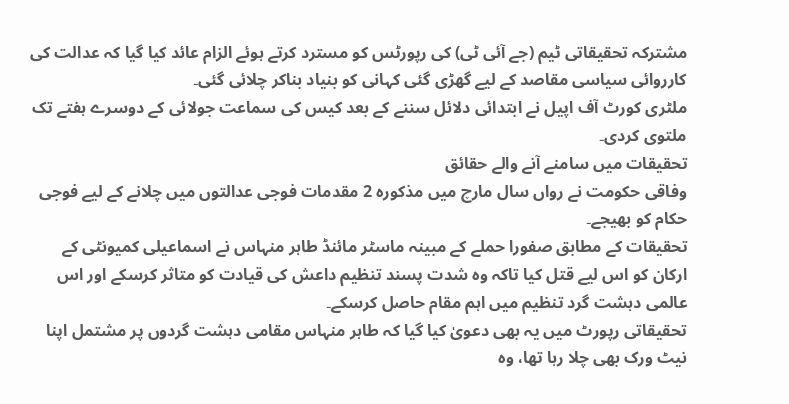مشترکہ تحقیقاتی ٹیم (جے آئی ٹی) کی رپورٹس کو مسترد کرتے ہوئے الزام عائد کیا گیا کہ عدالت کی کارروائی سیاسی مقاصد کے لیے گھڑی گئی کہانی کو بنیاد بناکر چلائی گئی۔
ملٹری کورٹ آف اپیل نے ابتدائی دلائل سننے کے بعد کیس کی سماعت جولائی کے دوسرے ہفتے تک ملتوی کردی۔
تحقیقات میں سامنے آنے والے حقائق
وفاقی حکومت نے رواں سال مارچ میں مذکورہ 2 مقدمات فوجی عدالتوں میں چلانے کے لیے فوجی حکام کو بھیجے۔
تحقیقات کے مطابق صفورا حملے کے مبینہ ماسٹر مائنڈ طاہر منہاس نے اسماعیلی کمیونٹی کے ارکان کو اس لیے قتل کیا تاکہ وہ شدت پسند تنظیم داعش کی قیادت کو متاثر کرسکے اور اس عالمی دہشت گرد تنظیم میں اہم مقام حاصل کرسکے۔
تحقیقاتی رپورٹ میں یہ بھی دعویٰ کیا گیا کہ طاہر منہاس مقامی دہشت گردوں پر مشتمل اپنا نیٹ ورک بھی چلا رہا تھا، وہ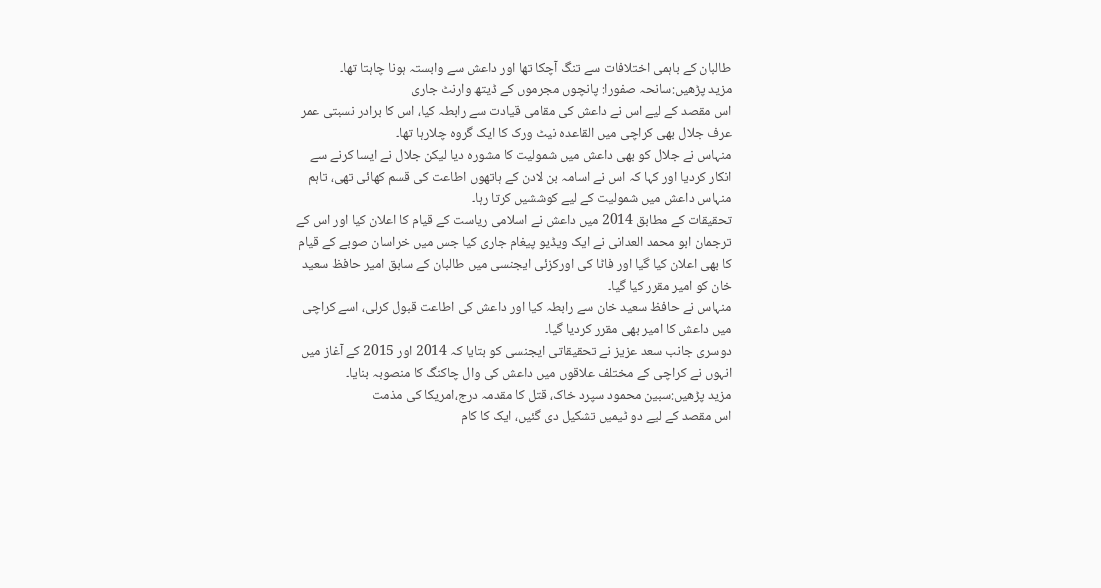طالبان کے باہمی اختلافات سے تنگ آچکا تھا اور داعش سے وابستہ ہونا چاہتا تھا۔
مزید پڑھیں:سانحہ صفورا: پانچوں مجرموں کے ڈیتھ وارنٹ جاری
اس مقصد کے لیے اس نے داعش کی مقامی قیادت سے رابطہ کیا، اس کا برادر نسبتی عمر عرف جلال بھی کراچی میں القاعدہ نیٹ ورک کا ایک گروہ چلارہا تھا۔
منہاس نے جلال کو بھی داعش میں شمولیت کا مشورہ دیا لیکن جلال نے ایسا کرنے سے انکار کردیا اور کہا کہ اس نے اسامہ بن لادن کے ہاتھوں اطاعت کی قسم کھائی تھی، تاہم منہاس داعش میں شمولیت کے لیے کوششیں کرتا رہا۔
تحقیقات کے مطابق 2014 میں داعش نے اسلامی ریاست کے قیام کا اعلان کیا اور اس کے ترجمان ابو محمد العدانی نے ایک ویڈیو پیغام جاری کیا جس میں خراسان صوبے کے قیام کا بھی اعلان کیا گیا اور فاٹا کی اورکزئی ایجنسی میں طالبان کے سابق امیر حافظ سعید خان کو امیر مقرر کیا گیا۔
منہاس نے حافظ سعید خان سے رابطہ کیا اور داعش کی اطاعت قبول کرلی، اسے کراچی میں داعش کا امیر بھی مقرر کردیا گیا۔
دوسری جانب سعد عزیز نے تحقیقاتی ایجنسی کو بتایا کہ 2014 اور 2015 کے آغاز میں انہوں نے کراچی کے مختلف علاقوں میں داعش کی وال چاکنگ کا منصوبہ بنایا۔
مزید پڑھیں:سبین محمود سپرد خاک، قتل کا مقدمہ درج،امریکا کی مذمت
اس مقصد کے لیے دو ٹیمیں تشکیل دی گئیں، ایک کا کام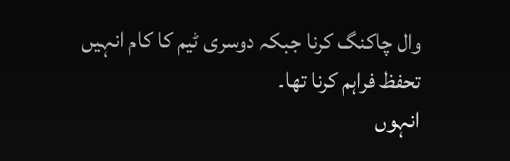وال چاکنگ کرنا جبکہ دوسری ٹیم کا کام انہیں تحفظ فراہم کرنا تھا۔
انہوں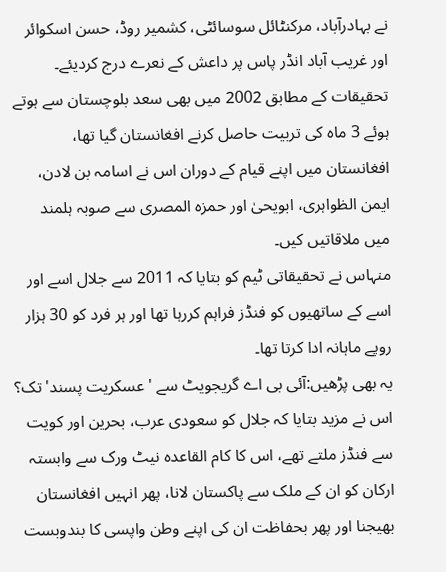نے بہادرآباد، مرکنٹائل سوسائٹی، کشمیر روڈ، حسن اسکوائر اور غریب آباد انڈر پاس پر داعش کے نعرے درج کردیئے۔
تحقیقات کے مطابق 2002 میں بھی سعد بلوچستان سے ہوتے ہوئے 3 ماہ کی تربیت حاصل کرنے افغانستان گیا تھا، افغانستان میں اپنے قیام کے دوران اس نے اسامہ بن لادن، ایمن الظواہری، ابویحیٰ اور حمزہ المصری سے صوبہ ہلمند میں ملاقاتیں کیں۔
منہاس نے تحقیقاتی ٹیم کو بتایا کہ 2011 سے جلال اسے اور اسے کے ساتھیوں کو فنڈز فراہم کررہا تھا اور ہر فرد کو 30 ہزار روپے ماہانہ ادا کرتا تھا۔
یہ بھی پڑھیں:آئی بی اے گریجویٹ سے 'عسکریت پسند' تک؟
اس نے مزید بتایا کہ جلال کو سعودی عرب، بحرین اور کویت سے فنڈز ملتے تھے، اس کا کام القاعدہ نیٹ ورک سے وابستہ ارکان کو ان کے ملک سے پاکستان لانا، پھر انہیں افغانستان بھیجنا اور پھر بحفاظت ان کی اپنے وطن واپسی کا بندوبست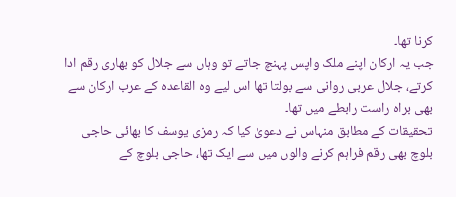کرنا تھا۔
جب یہ ارکان اپنے ملک واپس پہنچ جاتے تو وہاں سے جلال کو بھاری رقم ادا کرتے، جلال عربی روانی سے بولتا تھا اس لیے وہ القاعدہ کے عرب ارکان سے بھی براہ راست رابطے میں تھا۔
تحقیقات کے مطابق منہاس نے دعویٰ کیا کہ رمزی یوسف کا بھائی حاجی بلوچ بھی رقم فراہم کرنے والوں میں سے ایک تھا، حاجی بلوچ کے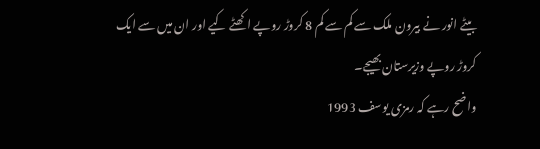بیٹے انور نے بیرون ملک سے کم سے کم 8 کروڑ روپے اکھٹے کیے اور ان میں سے ایک کروڑ روپے وزیرستان بھیجے۔
واضح رہے کہ رمزی یوسف 1993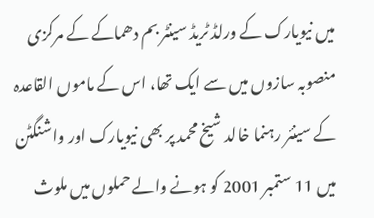میں نیویارک کے ورلڈ ٹریڈ سینٹر بم دھماکے کے مرکزی منصوبہ سازوں میں سے ایک تھا، اس کے ماموں القاعدہ کے سینئر رہنما خالد شیخ محمد پر بھی نیویارک اور واشنگٹن میں 11 ستمبر 2001 کو ہونے والے حملوں میں ملوث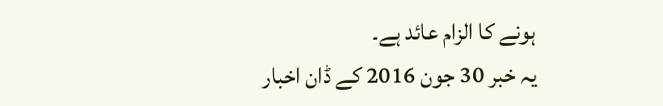ہونے کا الزام عائد ہے۔
یہ خبر 30 جون 2016 کے ڈان اخبار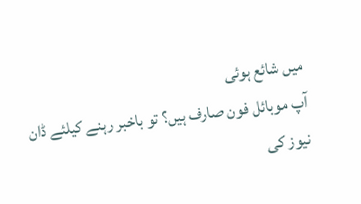میں شائع ہوئی
آپ موبائل فون صارف ہیں؟ تو باخبر رہنے کیلئے ڈان نیوز کی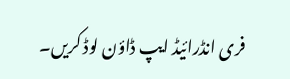فری انڈرائیڈ ایپ ڈاؤن لوڈ کریں۔